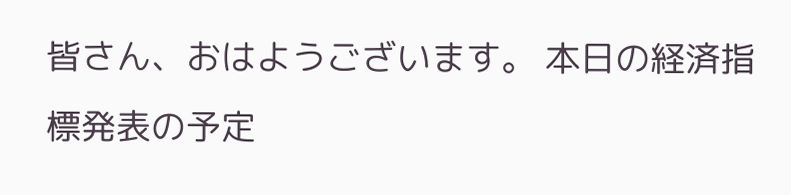皆さん、おはようございます。 本日の経済指標発表の予定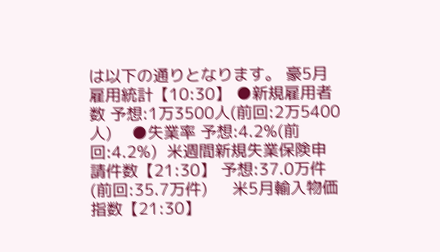は以下の通りとなります。 豪5月雇用統計【10:30】 ●新規雇用者数 予想:1万3500人(前回:2万5400人)    ●失業率 予想:4.2%(前回:4.2%)  米週間新規失業保険申請件数【21:30】 予想:37.0万件(前回:35.7万件)     米5月輸入物価指数【21:30】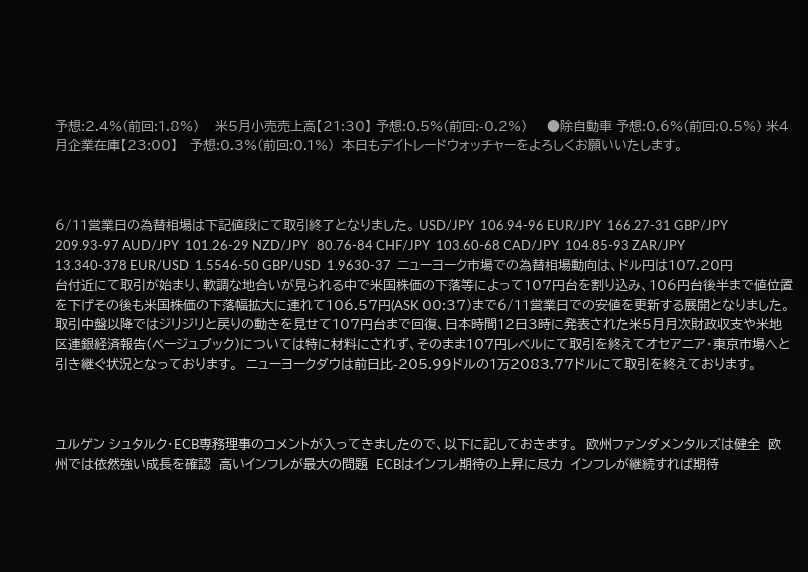予想:2.4%(前回:1.8%)    米5月小売売上高【21:30】 予想:0.5%(前回:-0.2%)     ●除自動車 予想:0.6%(前回:0.5%) 米4月企業在庫【23:00】   予想:0.3%(前回:0.1%)  本日もデイトレードウォッチャーをよろしくお願いいたします。



6/11営業日の為替相場は下記値段にて取引終了となりました。 USD/JPY  106.94-96 EUR/JPY  166.27-31 GBP/JPY  209.93-97 AUD/JPY  101.26-29 NZD/JPY   80.76-84 CHF/JPY  103.60-68 CAD/JPY  104.85-93 ZAR/JPY  13.340-378 EUR/USD  1.5546-50 GBP/USD  1.9630-37  ニューヨーク市場での為替相場動向は、ドル円は107.20円台付近にて取引が始まり、軟調な地合いが見られる中で米国株価の下落等によって107円台を割り込み、106円台後半まで値位置を下げその後も米国株価の下落幅拡大に連れて106.57円(ASK 00:37)まで6/11営業日での安値を更新する展開となりました。  取引中盤以降ではジリジリと戻りの動きを見せて107円台まで回復、日本時間12日3時に発表された米5月月次財政収支や米地区連銀経済報告(ベージュブック)については特に材料にされず、そのまま107円レベルにて取引を終えてオセアニア・東京市場へと引き継ぐ状況となっております。  ニューヨークダウは前日比-205.99ドルの1万2083.77ドルにて取引を終えております。



ユルゲン シュタルク・ECB専務理事のコメントが入ってきましたので、以下に記しておきます。  欧州ファンダメンタルズは健全  欧州では依然強い成長を確認  高いインフレが最大の問題  ECBはインフレ期待の上昇に尽力  インフレが継続すれば期待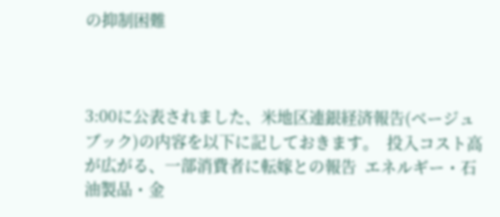の抑制困難



3:00に公表されました、米地区連銀経済報告(ベージュブック)の内容を以下に記しておきます。  投入コスト高が広がる、一部消費者に転嫁との報告  エネルギー・石油製品・金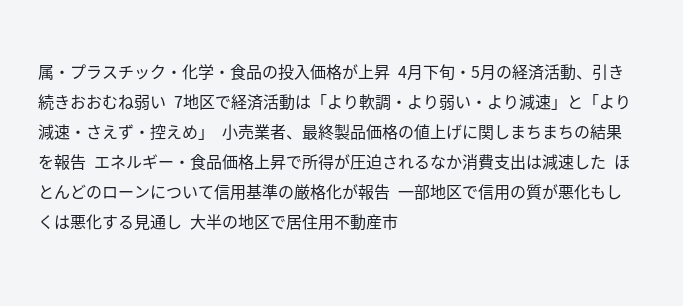属・プラスチック・化学・食品の投入価格が上昇  4月下旬・5月の経済活動、引き続きおおむね弱い  7地区で経済活動は「より軟調・より弱い・より減速」と「より減速・さえず・控えめ」  小売業者、最終製品価格の値上げに関しまちまちの結果を報告  エネルギー・食品価格上昇で所得が圧迫されるなか消費支出は減速した  ほとんどのローンについて信用基準の厳格化が報告  一部地区で信用の質が悪化もしくは悪化する見通し  大半の地区で居住用不動産市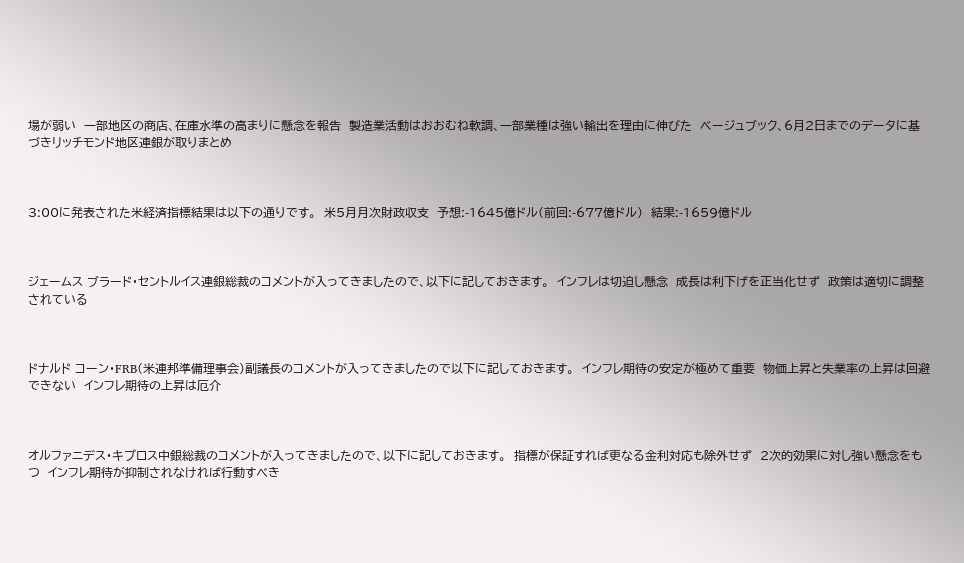場が弱い  一部地区の商店、在庫水準の高まりに懸念を報告  製造業活動はおおむね軟調、一部業種は強い輸出を理由に伸びた  ベージュブック、6月2日までのデータに基づきリッチモンド地区連銀が取りまとめ



3:00に発表された米経済指標結果は以下の通りです。  米5月月次財政収支  予想:-1645億ドル(前回:-677億ドル)  結果:-1659億ドル



ジェームス ブラード・セントルイス連銀総裁のコメントが入ってきましたので、以下に記しておきます。  インフレは切迫し懸念  成長は利下げを正当化せず  政策は適切に調整されている



ドナルド コーン・FRB(米連邦準備理事会)副議長のコメントが入ってきましたので以下に記しておきます。  インフレ期待の安定が極めて重要  物価上昇と失業率の上昇は回避できない  インフレ期待の上昇は厄介



オルファニデス・キプロス中銀総裁のコメントが入ってきましたので、以下に記しておきます。  指標が保証すれば更なる金利対応も除外せず  2次的効果に対し強い懸念をもつ  インフレ期待が抑制されなければ行動すべき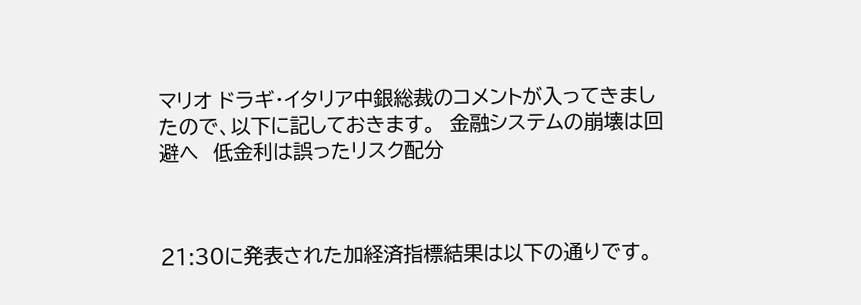マリオ ドラギ・イタリア中銀総裁のコメントが入ってきましたので、以下に記しておきます。  金融システムの崩壊は回避へ  低金利は誤ったリスク配分



21:30に発表された加経済指標結果は以下の通りです。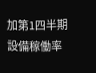加第1四半期設備稼働率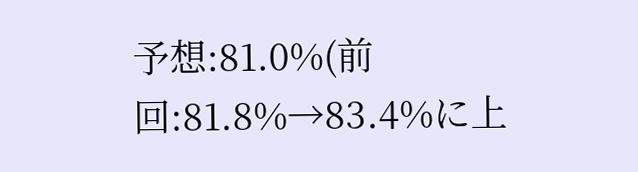予想:81.0%(前回:81.8%→83.4%に上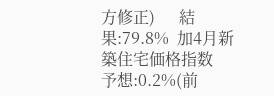方修正)      結果:79.8%  加4月新築住宅価格指数   予想:0.2%(前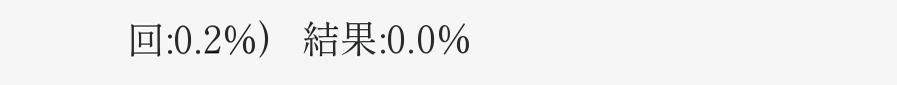回:0.2%)   結果:0.0%